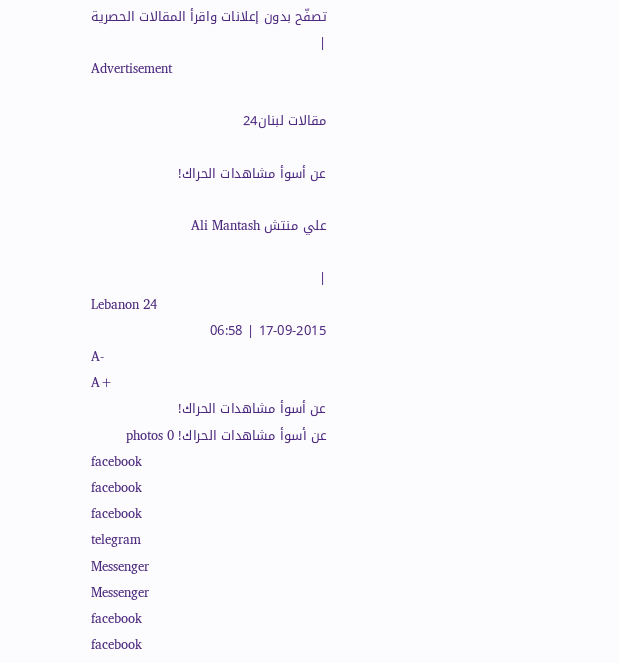تصفّح بدون إعلانات واقرأ المقالات الحصرية
|
Advertisement

مقالات لبنان24

عن أسوأ مشاهدات الحراك!

علي منتش Ali Mantash

|
Lebanon 24
17-09-2015 | 06:58
A-
A+
عن أسوأ مشاهدات الحراك!
عن أسوأ مشاهدات الحراك! photos 0
facebook
facebook
facebook
telegram
Messenger
Messenger
facebook
facebook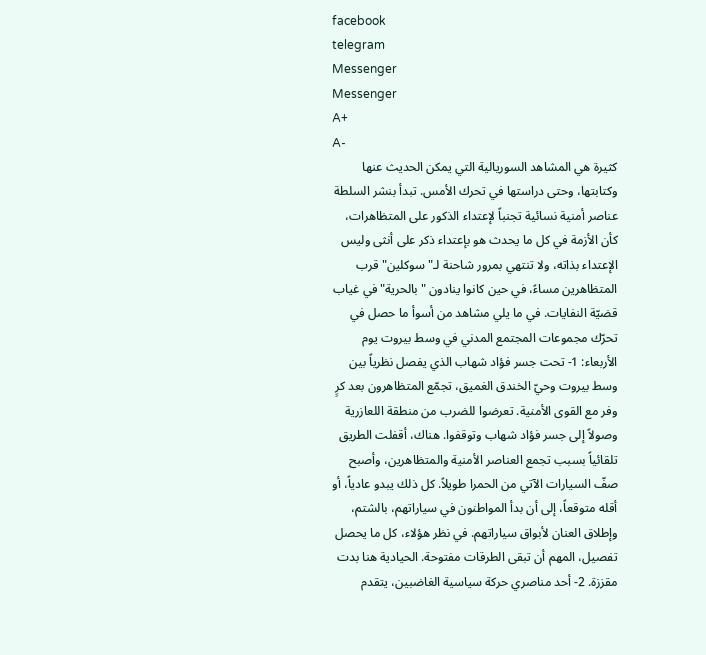facebook
telegram
Messenger
Messenger
A+
A-
كثيرة هي المشاهد السوريالية التي يمكن الحديث عنها وكتابتها، وحتى دراستها في تحرك الأمس. تبدأ بنشر السلطة عناصر أمنية نسائية تجنباً لإعتداء الذكور على المتظاهرات، كأن الأزمة في كل ما يحدث هو بإعتداء ذكر على أنثى وليس الإعتداء بذاته، ولا تنتهي بمرور شاحنة لـ"سوكلين" قرب المتظاهرين مساءً، في حين كانوا ينادون "بالحرية" في غياب قضيّة النفايات. في ما يلي مشاهد من أسوأ ما حصل في تحرّك مجموعات المجتمع المدني في وسط بيروت يوم الأربعاء: 1- تحت جسر فؤاد شهاب الذي يفصل نظرياً بين وسط بيروت وحيّ الخندق الغميق، تجمّع المتظاهرون بعد كرٍ وفر مع القوى الأمنية. تعرضوا للضرب من منطقة اللعازرية وصولاً إلى جسر فؤاد شهاب وتوقفوا. هناك، أقفلت الطريق تلقائياً بسبب تجمع العناصر الأمنية والمتظاهرين، وأصبح صفّ السيارات الآتي من الحمرا طويلاً. كل ذلك يبدو عادياً، أو أقله متوقعاً، إلى أن بدأ المواطنون في سياراتهم، بالشتم، وإطلاق العنان لأبواق سياراتهم. في نظر هؤلاء، كل ما يحصل تفصيل، المهم أن تبقى الطرقات مفتوحة. الحيادية هنا بدت مقززة. 2- أحد مناصري حركة سياسية الغاضبين، يتقدم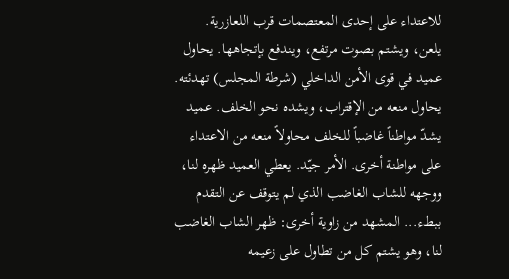للاعتداء على إحدى المعتصمات قرب اللعازرية. يلعن، ويشتم بصوت مرتفع، ويندفع بإتجاهها. يحاول عميد في قوى الأمن الداخلي (شرطة المجلس) تهدئته. يحاول منعه من الإقتراب، ويشده نحو الخلف. عميد يشدّ مواطناً غاضباً للخلف محاولاً منعه من الاعتداء على مواطنة أخرى. الأمر جيّد. يعطي العميد ظهره لنا، ووجهه للشاب الغاضب الذي لم يتوقف عن التقدم ببطء... المشهد من زاوية أخرى: ظهر الشاب الغاضب لنا، وهو يشتم كل من تطاول على زعيمه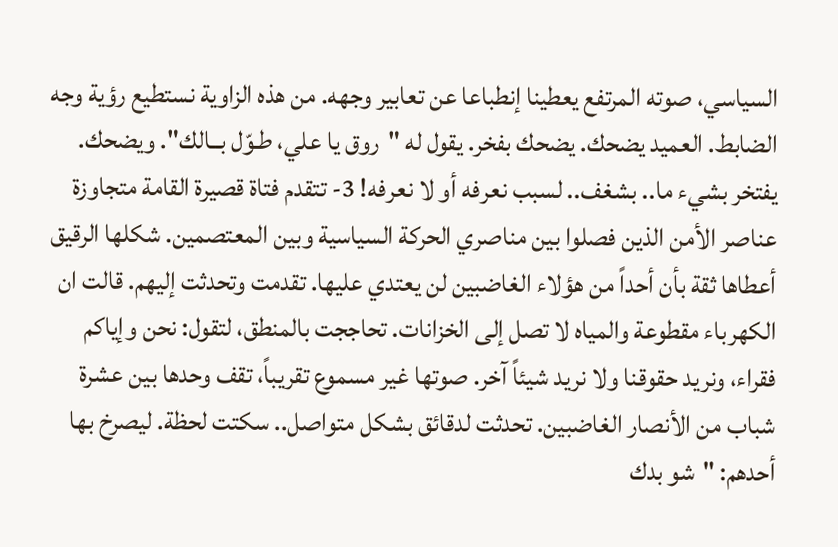السياسي، صوته المرتفع يعطينا إنطباعا عن تعابير وجهه. من هذه الزاوية نستطيع رؤية وجه الضابط. العميد يضحك. يضحك بفخر. يقول له "روق يا علي، طـوّل بــالك". ويضحك. يفتخر بشيء ما.. بشغف.. لسبب نعرفه أو لا نعرفه! 3- تتقدم فتاة قصيرة القامة متجاوزة عناصر الأمن الذين فصلوا بين مناصري الحركة السياسية وبين المعتصمين. شكلها الرقيق أعطاها ثقة بأن أحداً من هؤلاء الغاضبين لن يعتدي عليها. تقدمت وتحدثت إليهم. قالت ان الكهرباء مقطوعة والمياه لا تصل إلى الخزانات. تحاججت بالمنطق، لتقول: نحن وإياكم فقراء، ونريد حقوقنا ولا نريد شيئاً آخر. صوتها غير مسموع تقريباً، تقف وحدها بين عشرة شباب من الأنصار الغاضبين. تحدثت لدقائق بشكل متواصل.. سكتت لحظة. ليصرخ بها أحدهم: "شو بدك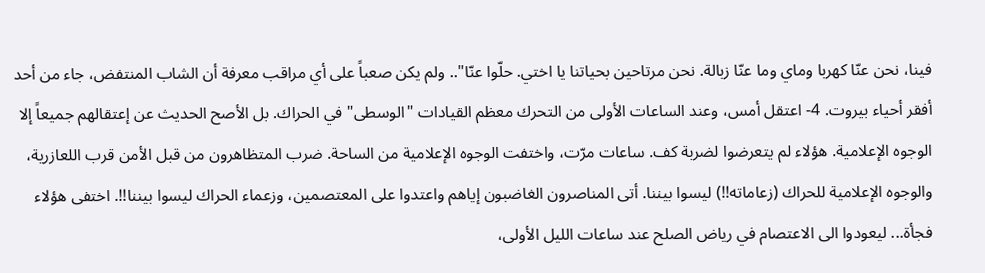فينا، نحن عنّا كهربا وماي وما عنّا زبالة. نحن مرتاحين بحياتنا يا اختي. حلّوا عنّا".. ولم يكن صعباً على أي مراقب معرفة أن الشاب المنتفض، جاء من أحد أفقر أحياء بيروت. 4- اعتقل أمس، وعند الساعات الأولى من التحرك معظم القيادات "الوسطى" في الحراك. بل الأصح الحديث عن إعتقالهم جميعاً إلا الوجوه الإعلامية. هؤلاء لم يتعرضوا لضربة كف. ساعات مرّت، واختفت الوجوه الإعلامية من الساحة. ضرب المتظاهرون من قبل الأمن قرب اللعازرية، والوجوه الإعلامية للحراك (زعاماته!!) ليسوا بيننا. أتى المناصرون الغاضبون إياهم واعتدوا على المعتصمين، وزعماء الحراك ليسوا بيننا!!. اختفى هؤلاء فجأة... ليعودوا الى الاعتصام في رياض الصلح عند ساعات الليل الأولى،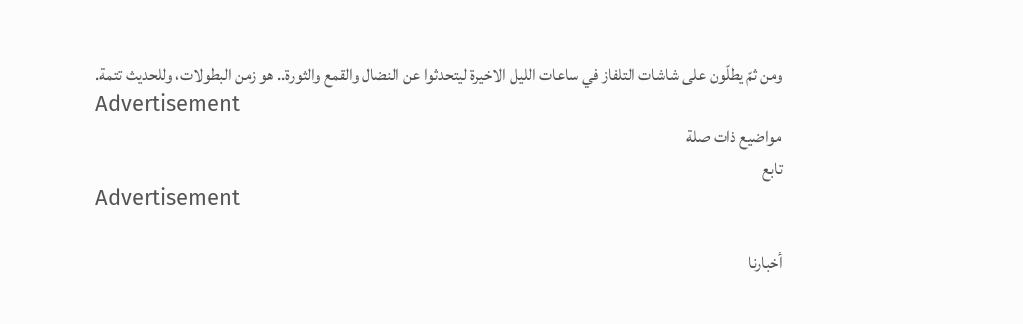ومن ثمّ يطلّون على شاشات التلفاز في ساعات الليل الاخيرة ليتحدثوا عن النضال والقمع والثورة.. هو زمن البطولات، وللحديث تتمة.
Advertisement
مواضيع ذات صلة
تابع
Advertisement

أخبارنا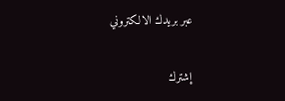عبر بريدك الالكتروني

إشترك